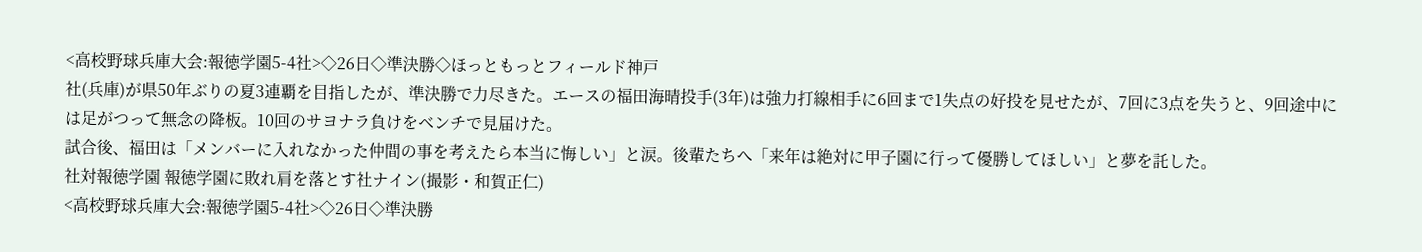<高校野球兵庫大会:報徳学園5-4社>◇26日◇準決勝◇ほっともっとフィールド神戸
社(兵庫)が県50年ぶりの夏3連覇を目指したが、準決勝で力尽きた。エースの福田海晴投手(3年)は強力打線相手に6回まで1失点の好投を見せたが、7回に3点を失うと、9回途中には足がつって無念の降板。10回のサヨナラ負けをベンチで見届けた。
試合後、福田は「メンバーに入れなかった仲間の事を考えたら本当に悔しい」と涙。後輩たちへ「来年は絶対に甲子園に行って優勝してほしい」と夢を託した。
社対報徳学園 報徳学園に敗れ肩を落とす社ナイン(撮影・和賀正仁)
<高校野球兵庫大会:報徳学園5-4社>◇26日◇準決勝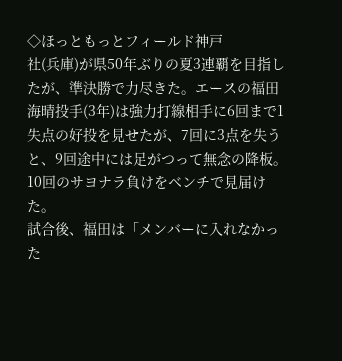◇ほっともっとフィールド神戸
社(兵庫)が県50年ぶりの夏3連覇を目指したが、準決勝で力尽きた。エースの福田海晴投手(3年)は強力打線相手に6回まで1失点の好投を見せたが、7回に3点を失うと、9回途中には足がつって無念の降板。10回のサヨナラ負けをベンチで見届けた。
試合後、福田は「メンバーに入れなかった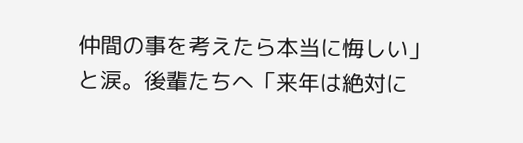仲間の事を考えたら本当に悔しい」と涙。後輩たちへ「来年は絶対に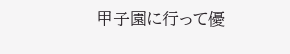甲子園に行って優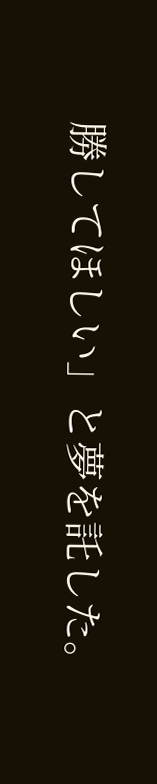勝してほしい」と夢を託した。